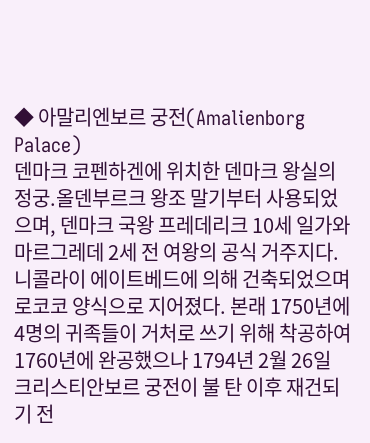◆ 아말리엔보르 궁전(Amalienborg Palace)
덴마크 코펜하겐에 위치한 덴마크 왕실의 정궁.올덴부르크 왕조 말기부터 사용되었으며, 덴마크 국왕 프레데리크 10세 일가와 마르그레데 2세 전 여왕의 공식 거주지다.
니콜라이 에이트베드에 의해 건축되었으며 로코코 양식으로 지어졌다. 본래 1750년에 4명의 귀족들이 거처로 쓰기 위해 착공하여 1760년에 완공했으나 1794년 2월 26일 크리스티안보르 궁전이 불 탄 이후 재건되기 전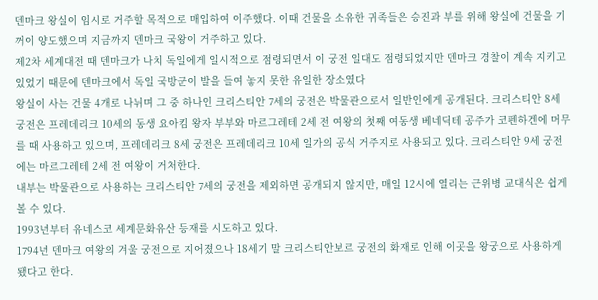덴마크 왕실이 임시로 거주할 목적으로 매입하여 이주했다. 이때 건물을 소유한 귀족들은 승진과 부를 위해 왕실에 건물을 기꺼이 양도했으며 지금까지 덴마크 국왕이 거주하고 있다.
제2차 세계대전 때 덴마크가 나치 독일에게 일시적으로 점령되면서 이 궁전 일대도 점령되었지만 덴마크 경찰이 계속 지키고 있었기 때문에 덴마크에서 독일 국방군이 발을 들여 놓지 못한 유일한 장소였다
왕실이 사는 건물 4개로 나뉘며 그 중 하나인 크리스티안 7세의 궁전은 박물관으로서 일반인에게 공개된다. 크리스티안 8세 궁전은 프레데리크 10세의 동생 요아킴 왕자 부부와 마르그레테 2세 전 여왕의 첫째 여동생 베네딕테 공주가 코펜하겐에 머무를 때 사용하고 있으며, 프레데리크 8세 궁전은 프레데리크 10세 일가의 공식 거주지로 사용되고 있다. 크리스티안 9세 궁전에는 마르그레테 2세 전 여왕이 거처한다.
내부는 박물관으로 사용하는 크리스티안 7세의 궁전을 제외하면 공개되지 않지만, 매일 12시에 열리는 근위병 교대식은 쉽게 볼 수 있다.
1993년부터 유네스코 세계문화유산 등재를 시도하고 있다.
1794년 덴마크 여왕의 겨울 궁전으로 지어졌으나 18세기 말 크리스티안보르 궁전의 화재로 인해 이곳을 왕궁으로 사용하게 됐다고 한다.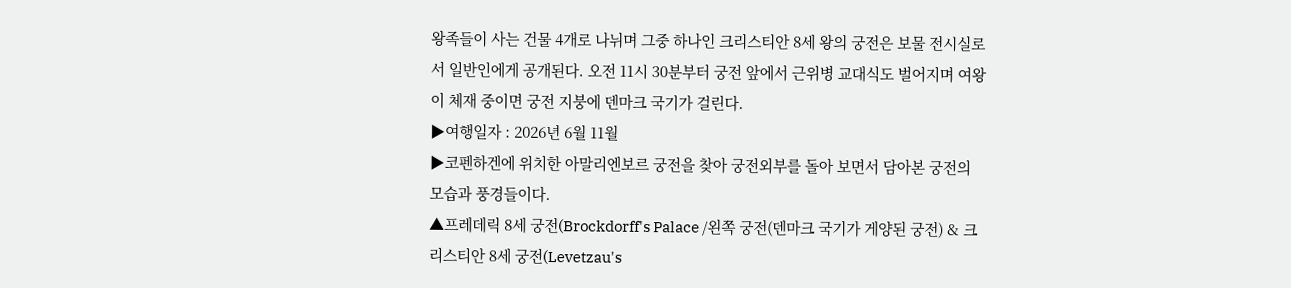왕족들이 사는 건물 4개로 나뉘며 그중 하나인 크리스티안 8세 왕의 궁전은 보물 전시실로서 일반인에게 공개된다. 오전 11시 30분부터 궁전 앞에서 근위병 교대식도 벌어지며 여왕이 체재 중이면 궁전 지붕에 덴마크 국기가 걸린다.
▶여행일자 : 2026년 6월 11월
▶코펜하겐에 위치한 아말리엔보르 궁전을 찾아 궁전외부를 돌아 보면서 담아본 궁전의 모습과 풍경들이다.
▲프레데릭 8세 궁전(Brockdorff's Palace /왼쪽 궁전(덴마크 국기가 게양된 궁전) & 크리스티안 8세 궁전(Levetzau's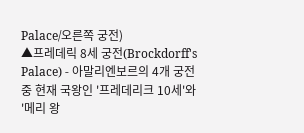Palace/오른쪽 궁전)
▲프레데릭 8세 궁전(Brockdorff's Palace) - 아말리엔보르의 4개 궁전 중 현재 국왕인 '프레데리크 10세'와 '메리 왕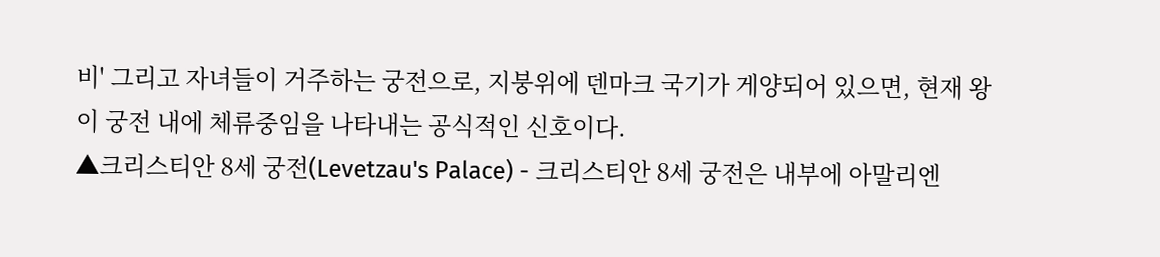비' 그리고 자녀들이 거주하는 궁전으로, 지붕위에 덴마크 국기가 게양되어 있으면, 현재 왕이 궁전 내에 체류중임을 나타내는 공식적인 신호이다.
▲크리스티안 8세 궁전(Levetzau's Palace) - 크리스티안 8세 궁전은 내부에 아말리엔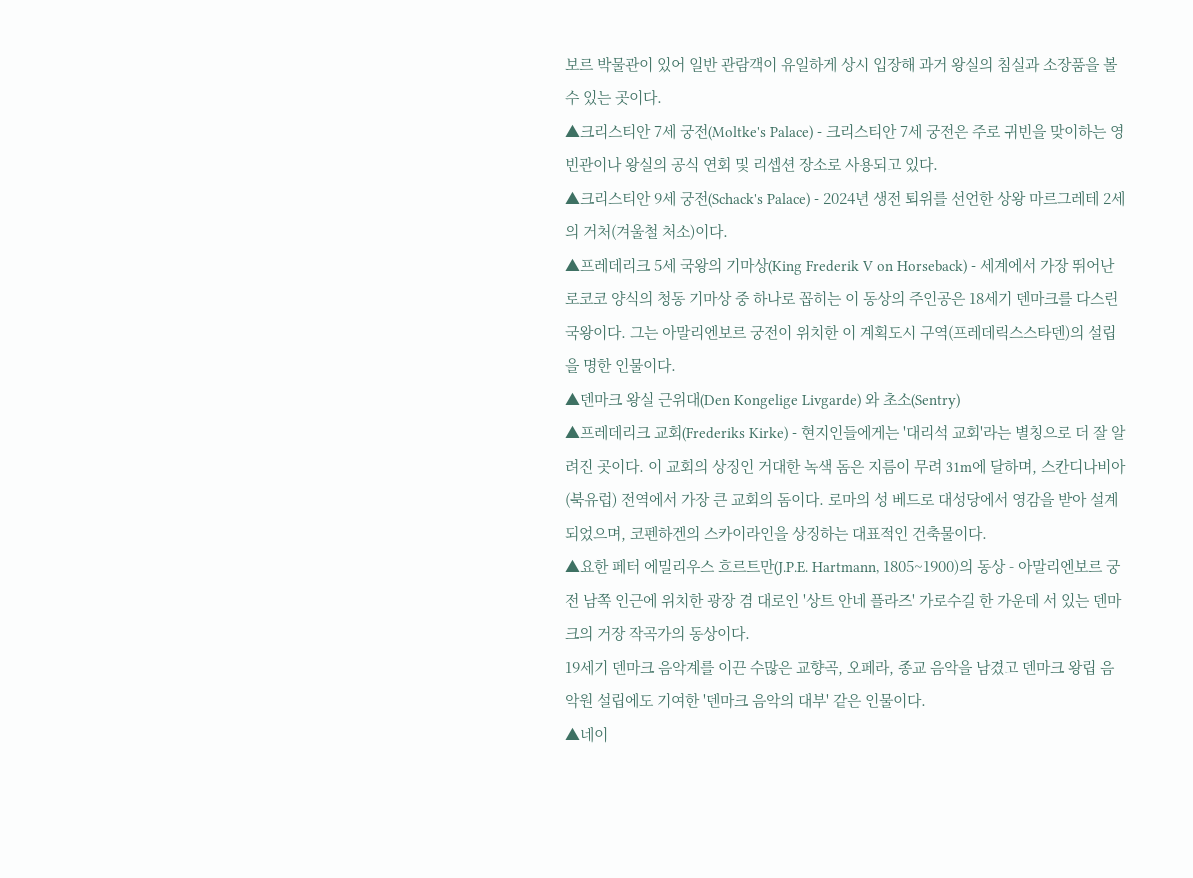보르 박물관이 있어 일반 관람객이 유일하게 상시 입장해 과거 왕실의 침실과 소장품을 볼 수 있는 곳이다.
▲크리스티안 7세 궁전(Moltke's Palace) - 크리스티안 7세 궁전은 주로 귀빈을 맞이하는 영빈관이나 왕실의 공식 연회 및 리셉션 장소로 사용되고 있다.
▲크리스티안 9세 궁전(Schack's Palace) - 2024년 생전 퇴위를 선언한 상왕 마르그레테 2세의 거처(겨울철 처소)이다.
▲프레데리크 5세 국왕의 기마상(King Frederik V on Horseback) - 세계에서 가장 뛰어난 로코코 양식의 청동 기마상 중 하나로 꼽히는 이 동상의 주인공은 18세기 덴마크를 다스린 국왕이다. 그는 아말리엔보르 궁전이 위치한 이 계획도시 구역(프레데릭스스타덴)의 설립을 명한 인물이다.
▲덴마크 왕실 근위대(Den Kongelige Livgarde) 와 초소(Sentry)
▲프레데리크 교회(Frederiks Kirke) - 현지인들에게는 '대리석 교회'라는 별칭으로 더 잘 알려진 곳이다. 이 교회의 상징인 거대한 녹색 돔은 지름이 무려 31m에 달하며, 스칸디나비아(북유럽) 전역에서 가장 큰 교회의 돔이다. 로마의 성 베드로 대성당에서 영감을 받아 설계 되었으며, 코펜하겐의 스카이라인을 상징하는 대표적인 건축물이다.
▲요한 페터 에밀리우스 흐르트만(J.P.E. Hartmann, 1805~1900)의 동상 - 아말리엔보르 궁전 남쪽 인근에 위치한 광장 겸 대로인 '상트 안네 플라즈' 가로수길 한 가운데 서 있는 덴마크의 거장 작곡가의 동상이다.
19세기 덴마크 음악계를 이끈 수많은 교향곡, 오페라, 종교 음악을 남겼고 덴마크 왕립 음악원 설립에도 기여한 '덴마크 음악의 대부' 같은 인물이다.
▲네이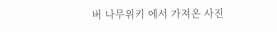버 나무위키 에서 가져온 사진